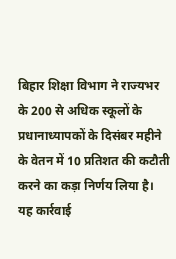बिहार शिक्षा विभाग ने राज्यभर के 200 से अधिक स्कूलों के प्रधानाध्यापकों के दिसंबर महीने के वेतन में 10 प्रतिशत की कटौती करने का कड़ा निर्णय लिया है। यह कार्रवाई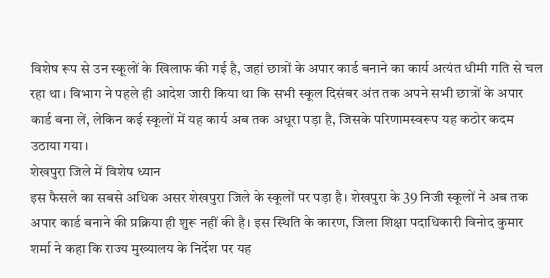विशेष रूप से उन स्कूलों के खिलाफ की गई है, जहां छात्रों के अपार कार्ड बनाने का कार्य अत्यंत धीमी गति से चल रहा था। विभाग ने पहले ही आदेश जारी किया था कि सभी स्कूल दिसंबर अंत तक अपने सभी छात्रों के अपार कार्ड बना लें, लेकिन कई स्कूलों में यह कार्य अब तक अधूरा पड़ा है, जिसके परिणामस्वरूप यह कठोर कदम उठाया गया।
शेखपुरा जिले में विशेष ध्यान
इस फैसले का सबसे अधिक असर शेखपुरा जिले के स्कूलों पर पड़ा है। शेखपुरा के 39 निजी स्कूलों ने अब तक अपार कार्ड बनाने की प्रक्रिया ही शुरू नहीं की है। इस स्थिति के कारण, जिला शिक्षा पदाधिकारी विनोद कुमार शर्मा ने कहा कि राज्य मुख्यालय के निर्देश पर यह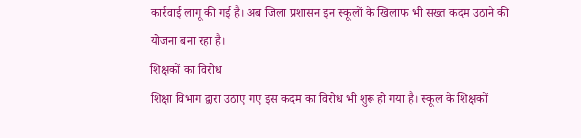कार्रवाई लागू की गई है। अब जिला प्रशासन इन स्कूलों के खिलाफ भी सख्त कदम उठाने की योजना बना रहा है।
शिक्षकों का विरोध
शिक्षा विभाग द्वारा उठाए गए इस कदम का विरोध भी शुरू हो गया है। स्कूल के शिक्षकों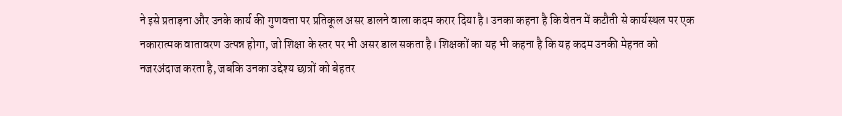ने इसे प्रताड़ना और उनके कार्य की गुणवत्ता पर प्रतिकूल असर डालने वाला कदम करार दिया है। उनका कहना है कि वेतन में कटौती से कार्यस्थल पर एक नकारात्मक वातावरण उत्पन्न होगा, जो शिक्षा के स्तर पर भी असर डाल सकता है। शिक्षकों का यह भी कहना है कि यह कदम उनकी मेहनत को नजरअंदाज करता है, जबकि उनका उद्देश्य छात्रों को बेहतर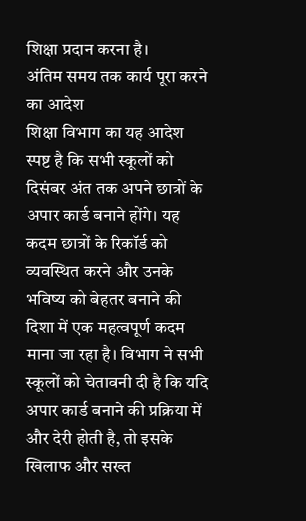शिक्षा प्रदान करना है।
अंतिम समय तक कार्य पूरा करने का आदेश
शिक्षा विभाग का यह आदेश स्पष्ट है कि सभी स्कूलों को दिसंबर अंत तक अपने छात्रों के अपार कार्ड बनाने होंगे। यह कदम छात्रों के रिकॉर्ड को व्यवस्थित करने और उनके भविष्य को बेहतर बनाने की दिशा में एक महत्वपूर्ण कदम माना जा रहा है। विभाग ने सभी स्कूलों को चेतावनी दी है कि यदि अपार कार्ड बनाने की प्रक्रिया में और देरी होती है, तो इसके खिलाफ और सख्त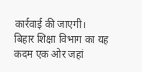कार्रवाई की जाएगी।
बिहार शिक्षा विभाग का यह कदम एक ओर जहां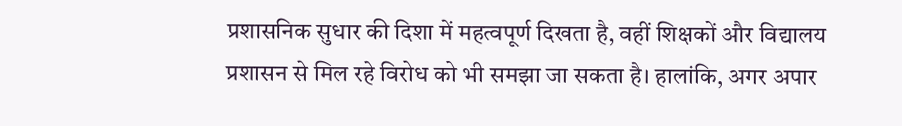प्रशासनिक सुधार की दिशा में महत्वपूर्ण दिखता है, वहीं शिक्षकों और विद्यालय प्रशासन से मिल रहे विरोध को भी समझा जा सकता है। हालांकि, अगर अपार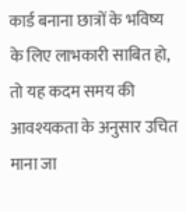कार्ड बनाना छात्रों के भविष्य के लिए लाभकारी साबित हो, तो यह कदम समय की आवश्यकता के अनुसार उचित माना जा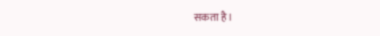सकता है।